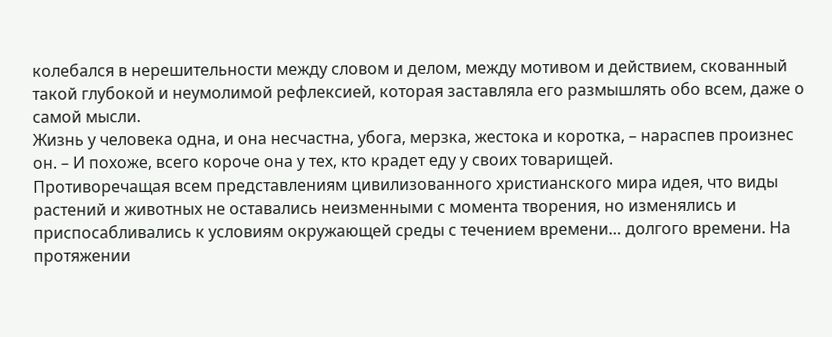колебался в нерешительности между словом и делом, между мотивом и действием, скованный такой глубокой и неумолимой рефлексией, которая заставляла его размышлять обо всем, даже о самой мысли.
Жизнь у человека одна, и она несчастна, убога, мерзка, жестока и коротка, – нараспев произнес он. – И похоже, всего короче она у тех, кто крадет еду у своих товарищей.
Противоречащая всем представлениям цивилизованного христианского мира идея, что виды растений и животных не оставались неизменными с момента творения, но изменялись и приспосабливались к условиям окружающей среды с течением времени… долгого времени. На протяжении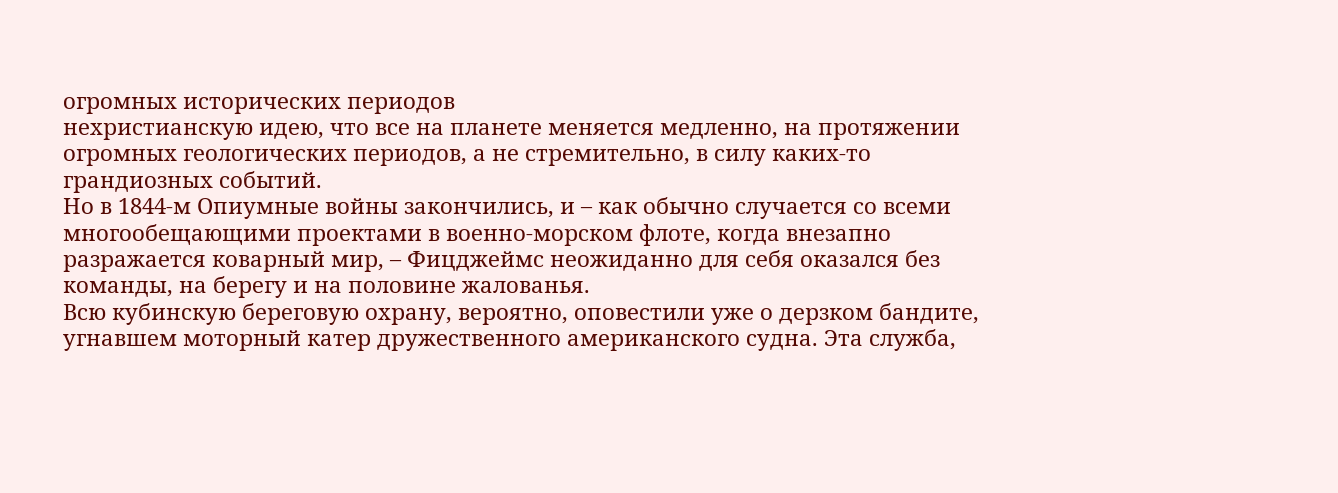огромных исторических периодов
нехристианскую идею, что все на планете меняется медленно, на протяжении огромных геологических периодов, а не стремительно, в силу каких-то грандиозных событий.
Но в 1844-м Опиумные войны закончились, и – как обычно случается со всеми многообещающими проектами в военно-морском флоте, когда внезапно разражается коварный мир, – Фицджеймс неожиданно для себя оказался без команды, на берегу и на половине жалованья.
Всю кубинскую береговую охрану, вероятно, оповестили уже о дерзком бандите, угнавшем моторный катер дружественного американского судна. Эта служба,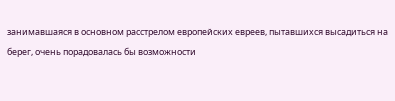занимавшаяся в основном расстрелом европейских евреев, пытавшихся высадиться на берег, очень порадовалась бы возможности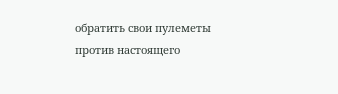обратить свои пулеметы против настоящего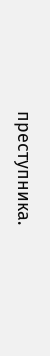преступника.